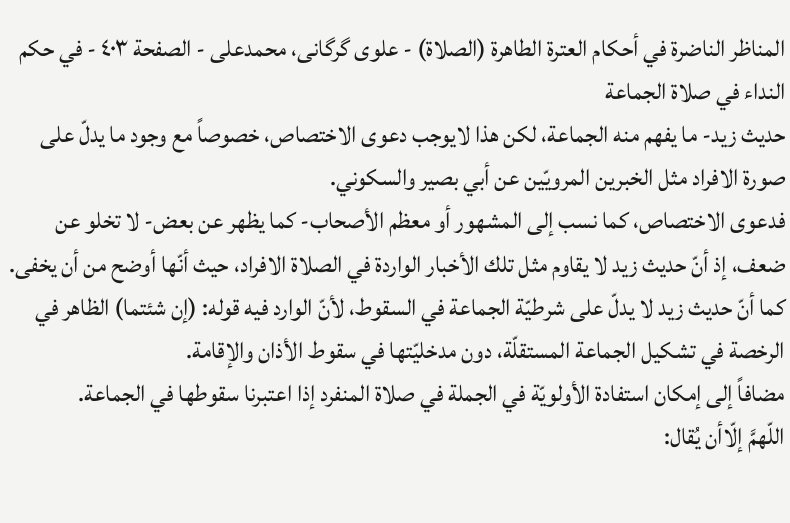المناظر الناضرة في أحکام العترة الطاهرة (الصلاة) - علوی گرگانی، محمدعلی - الصفحة ٤٠٣ - في حكم النداء في صلاة الجماعة
حديث زيد- ما يفهم منه الجماعة، لكن هذا لايوجب دعوى الاختصاص، خصوصاً مع وجود ما يدلّ على صورة الافراد مثل الخبرين المرويّين عن أبي بصير والسكوني.
فدعوى الاختصاص، كما نسب إلى المشهور أو معظم الأصحاب- كما يظهر عن بعض- لا تخلو عن ضعف، إذ أنّ حديث زيد لا يقاوم مثل تلك الأخبار الواردة في الصلاة الافراد، حيث أنّها أوضح من أن يخفى.
كما أنّ حديث زيد لا يدلّ على شرطيّة الجماعة في السقوط، لأنّ الوارد فيه قوله: (إن شئتما) الظاهر في الرخصة في تشكيل الجماعة المستقلّة، دون مدخليّتها في سقوط الأذان والإقامة.
مضافاً إلى إمكان استفادة الأولويّة في الجملة في صلاة المنفرد إذا اعتبرنا سقوطها في الجماعة.
اللّهمَّ إلّاأن يُقال: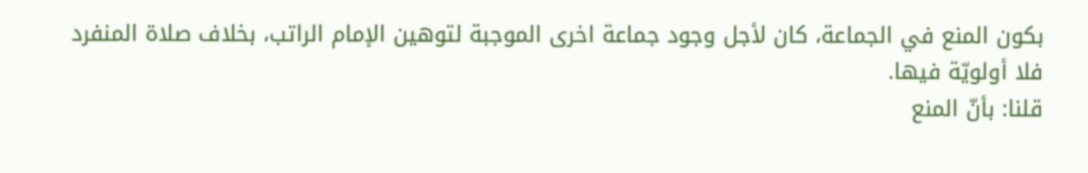بكون المنع في الجماعة، كان لأجل وجود جماعة اخرى الموجبة لتوهين الإمام الراتب، بخلاف صلاة المنفرد فلا أولويّة فيها.
قلنا: بأنّ المنع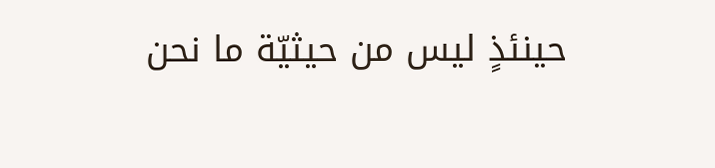حينئذٍ ليس من حيثيّة ما نحن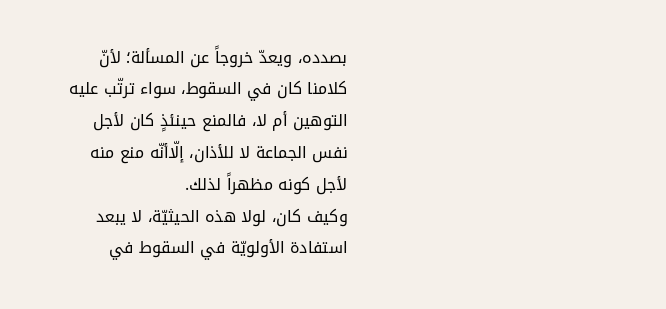بصدده، ويعدّ خروجاً عن المسألة؛ لأنّ كلامنا كان في السقوط، سواء ترتّب عليه التوهين أم لا، فالمنع حينئذٍ كان لأجل نفس الجماعة لا للأذان، إلّاأنّه منع منه لأجل كونه مظهراً لذلك.
وكيف كان، لولا هذه الحيثيّة، لا يبعد استفادة الأولويّة في السقوط في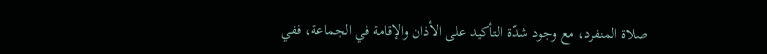صلاة المنفرد، مع وجود شدّة التأكيد على الأذان والإقامة في الجماعة، ففي